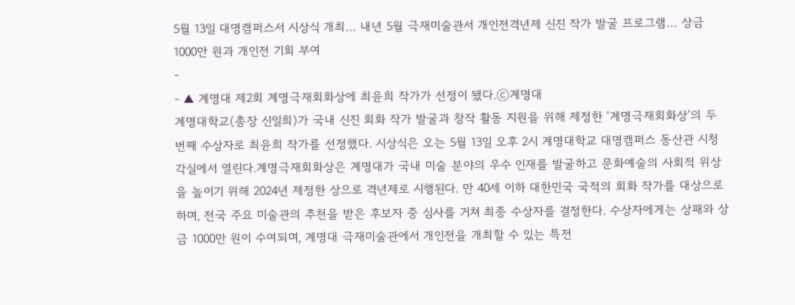5월 13일 대명캠퍼스서 시상식 개최… 내년 5월 극재미술관서 개인전격년제 신진 작가 발굴 프로그램… 상금 1000만 원과 개인전 기회 부여
-
- ▲ 계명대 제2회 계명극재회화상에 최윤희 작가가 선정이 됐다.ⓒ계명대
계명대학교(총장 신일희)가 국내 신진 회화 작가 발굴과 창작 활동 지원을 위해 제정한 ‘계명극재회화상’의 두 번째 수상자로 최윤희 작가를 선정했다. 시상식은 오는 5월 13일 오후 2시 계명대학교 대명캠퍼스 동산관 시청각실에서 열린다.계명극재회화상은 계명대가 국내 미술 분야의 우수 인재를 발굴하고 문화예술의 사회적 위상을 높이기 위해 2024년 제정한 상으로 격년제로 시행된다. 만 40세 이하 대한민국 국적의 회화 작가를 대상으로 하며, 전국 주요 미술관의 추천을 받은 후보자 중 심사를 거쳐 최종 수상자를 결정한다. 수상자에게는 상패와 상금 1000만 원이 수여되며, 계명대 극재미술관에서 개인전을 개최할 수 있는 특전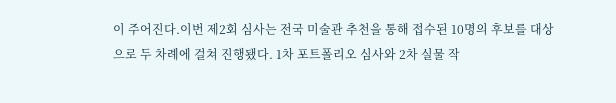이 주어진다.이번 제2회 심사는 전국 미술관 추천을 통해 접수된 10명의 후보를 대상으로 두 차례에 걸쳐 진행됐다. 1차 포트폴리오 심사와 2차 실물 작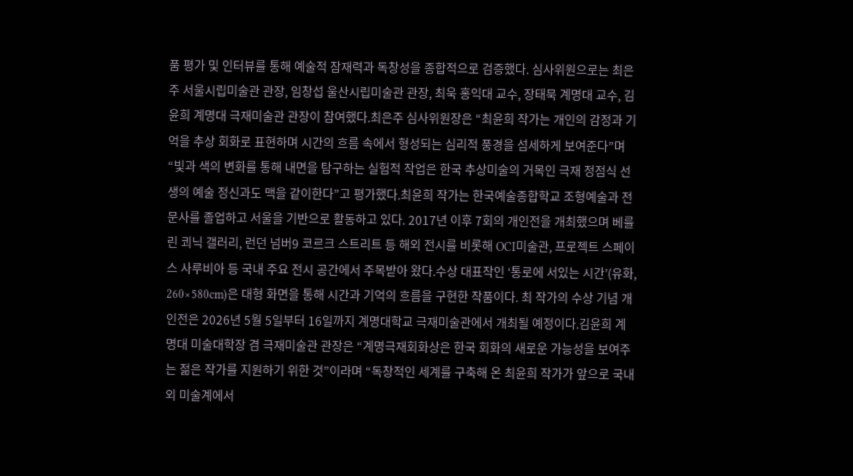품 평가 및 인터뷰를 통해 예술적 잠재력과 독창성을 종합적으로 검증했다. 심사위원으로는 최은주 서울시립미술관 관장, 임창섭 울산시립미술관 관장, 최욱 홍익대 교수, 장태묵 계명대 교수, 김윤희 계명대 극재미술관 관장이 참여했다.최은주 심사위원장은 “최윤희 작가는 개인의 감정과 기억을 추상 회화로 표현하며 시간의 흐름 속에서 형성되는 심리적 풍경을 섬세하게 보여준다”며 “빛과 색의 변화를 통해 내면을 탐구하는 실험적 작업은 한국 추상미술의 거목인 극재 정점식 선생의 예술 정신과도 맥을 같이한다”고 평가했다.최윤희 작가는 한국예술종합학교 조형예술과 전문사를 졸업하고 서울을 기반으로 활동하고 있다. 2017년 이후 7회의 개인전을 개최했으며 베를린 쾨닉 갤러리, 런던 넘버9 코르크 스트리트 등 해외 전시를 비롯해 OCI미술관, 프로젝트 스페이스 사루비아 등 국내 주요 전시 공간에서 주목받아 왔다.수상 대표작인 ‘통로에 서있는 시간’(유화, 260×580cm)은 대형 화면을 통해 시간과 기억의 흐름을 구현한 작품이다. 최 작가의 수상 기념 개인전은 2026년 5월 5일부터 16일까지 계명대학교 극재미술관에서 개최될 예정이다.김윤희 계명대 미술대학장 겸 극재미술관 관장은 “계명극재회화상은 한국 회화의 새로운 가능성을 보여주는 젊은 작가를 지원하기 위한 것”이라며 “독창적인 세계를 구축해 온 최윤희 작가가 앞으로 국내외 미술계에서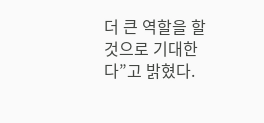더 큰 역할을 할 것으로 기대한다”고 밝혔다.